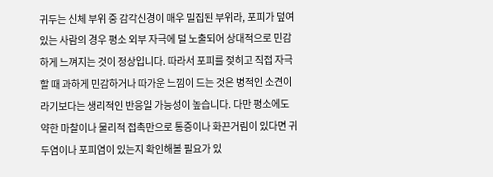귀두는 신체 부위 중 감각신경이 매우 밀집된 부위라, 포피가 덮여 있는 사람의 경우 평소 외부 자극에 덜 노출되어 상대적으로 민감하게 느껴지는 것이 정상입니다. 따라서 포피를 젖히고 직접 자극할 때 과하게 민감하거나 따가운 느낌이 드는 것은 병적인 소견이라기보다는 생리적인 반응일 가능성이 높습니다. 다만 평소에도 약한 마찰이나 물리적 접촉만으로 통증이나 화끈거림이 있다면 귀두염이나 포피염이 있는지 확인해볼 필요가 있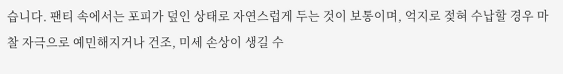습니다. 팬티 속에서는 포피가 덮인 상태로 자연스럽게 두는 것이 보통이며, 억지로 젖혀 수납할 경우 마찰 자극으로 예민해지거나 건조, 미세 손상이 생길 수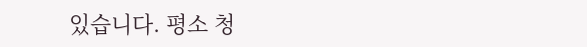있습니다. 평소 청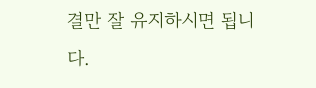결만 잘 유지하시면 됩니다.